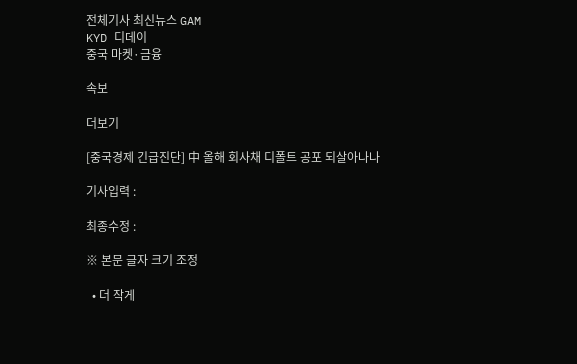전체기사 최신뉴스 GAM
KYD 디데이
중국 마켓·금융

속보

더보기

[중국경제 긴급진단] 中 올해 회사채 디폴트 공포 되살아나나

기사입력 :

최종수정 :

※ 본문 글자 크기 조정

  • 더 작게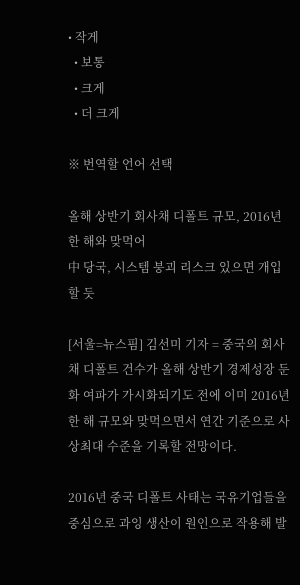• 작게
  • 보통
  • 크게
  • 더 크게

※ 번역할 언어 선택

올해 상반기 회사채 디폴트 규모, 2016년 한 해와 맞먹어
中 당국, 시스템 붕괴 리스크 있으면 개입할 듯

[서울=뉴스핌] 김선미 기자 = 중국의 회사채 디폴트 건수가 올해 상반기 경제성장 둔화 여파가 가시화되기도 전에 이미 2016년 한 해 규모와 맞먹으면서 연간 기준으로 사상최대 수준을 기록할 전망이다.

2016년 중국 디폴트 사태는 국유기업들을 중심으로 과잉 생산이 원인으로 작용해 발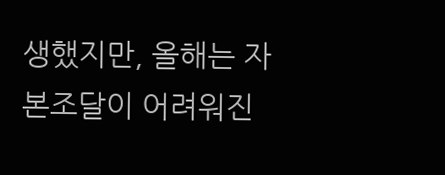생했지만, 올해는 자본조달이 어려워진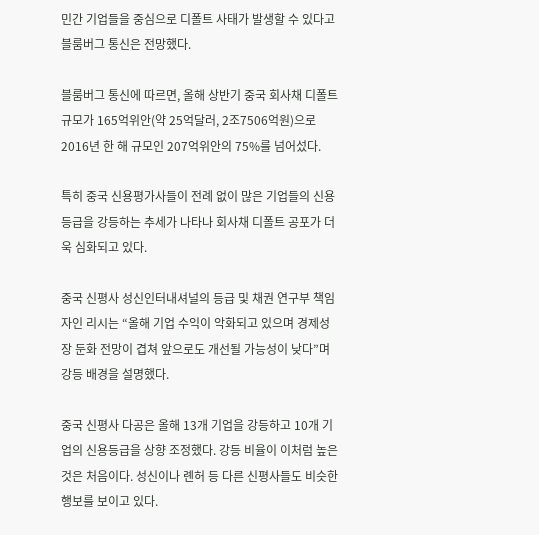민간 기업들을 중심으로 디폴트 사태가 발생할 수 있다고 블룸버그 통신은 전망했다.

블룸버그 통신에 따르면, 올해 상반기 중국 회사채 디폴트 규모가 165억위안(약 25억달러, 2조7506억원)으로 2016년 한 해 규모인 207억위안의 75%를 넘어섰다.

특히 중국 신용평가사들이 전례 없이 많은 기업들의 신용등급을 강등하는 추세가 나타나 회사채 디폴트 공포가 더욱 심화되고 있다.

중국 신평사 성신인터내셔널의 등급 및 채권 연구부 책임자인 리시는 “올해 기업 수익이 악화되고 있으며 경제성장 둔화 전망이 겹쳐 앞으로도 개선될 가능성이 낮다”며 강등 배경을 설명했다.

중국 신평사 다공은 올해 13개 기업을 강등하고 10개 기업의 신용등급을 상향 조정했다. 강등 비율이 이처럼 높은 것은 처음이다. 성신이나 롄허 등 다른 신평사들도 비슷한 행보를 보이고 있다.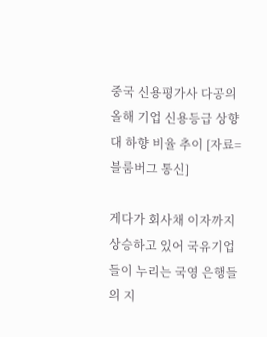중국 신용평가사 다공의 올해 기업 신용등급 상향 대 하향 비율 추이 [자료=블룸버그 통신]

게다가 회사채 이자까지 상승하고 있어 국유기업들이 누리는 국영 은행들의 지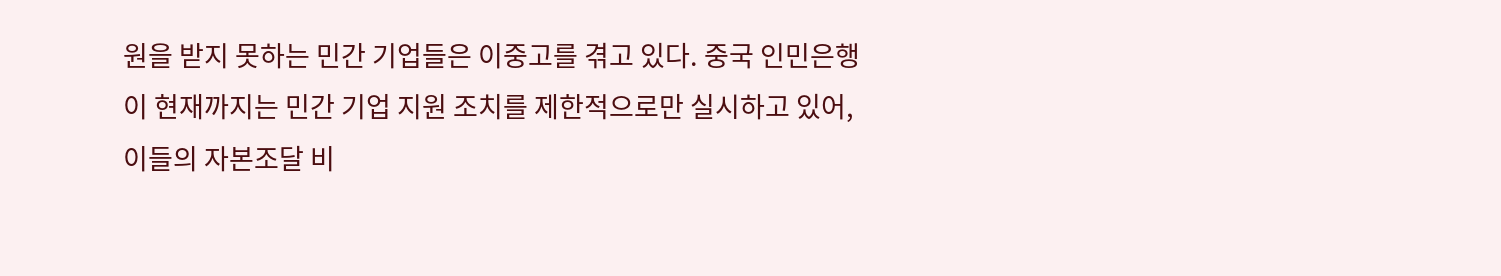원을 받지 못하는 민간 기업들은 이중고를 겪고 있다. 중국 인민은행이 현재까지는 민간 기업 지원 조치를 제한적으로만 실시하고 있어, 이들의 자본조달 비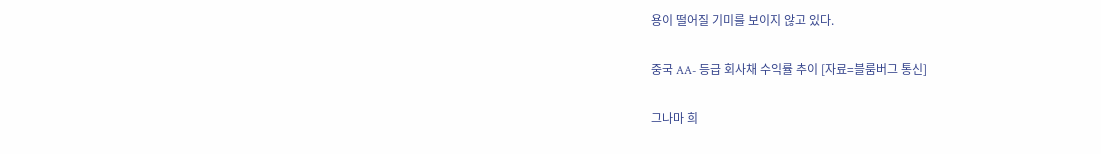용이 떨어질 기미를 보이지 않고 있다.

중국 AA- 등급 회사채 수익률 추이 [자료=블룸버그 통신]

그나마 희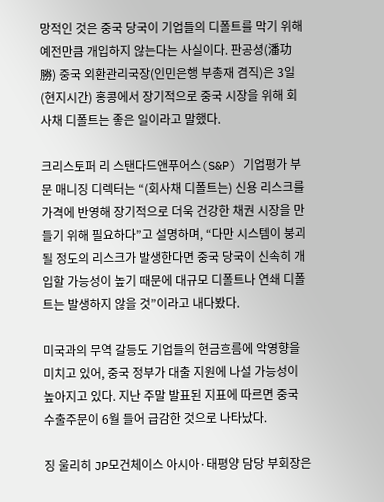망적인 것은 중국 당국이 기업들의 디폴트를 막기 위해 예전만큼 개입하지 않는다는 사실이다. 판공셩(潘功勝) 중국 외환관리국장(인민은행 부총재 겸직)은 3일(현지시간) 홍콩에서 장기적으로 중국 시장을 위해 회사채 디폴트는 좋은 일이라고 말했다.

크리스토퍼 리 스탠다드앤푸어스(S&P) 기업평가 부문 매니징 디렉터는 “(회사채 디폴트는) 신용 리스크를 가격에 반영해 장기적으로 더욱 건강한 채권 시장을 만들기 위해 필요하다”고 설명하며, “다만 시스템이 붕괴될 정도의 리스크가 발생한다면 중국 당국이 신속히 개입할 가능성이 높기 때문에 대규모 디폴트나 연쇄 디폴트는 발생하지 않을 것”이라고 내다봤다.

미국과의 무역 갈등도 기업들의 현금흐름에 악영향을 미치고 있어, 중국 정부가 대출 지원에 나설 가능성이 높아지고 있다. 지난 주말 발표된 지표에 따르면 중국 수출주문이 6월 들어 급감한 것으로 나타났다.

징 울리히 JP모건체이스 아시아·태평양 담당 부회장은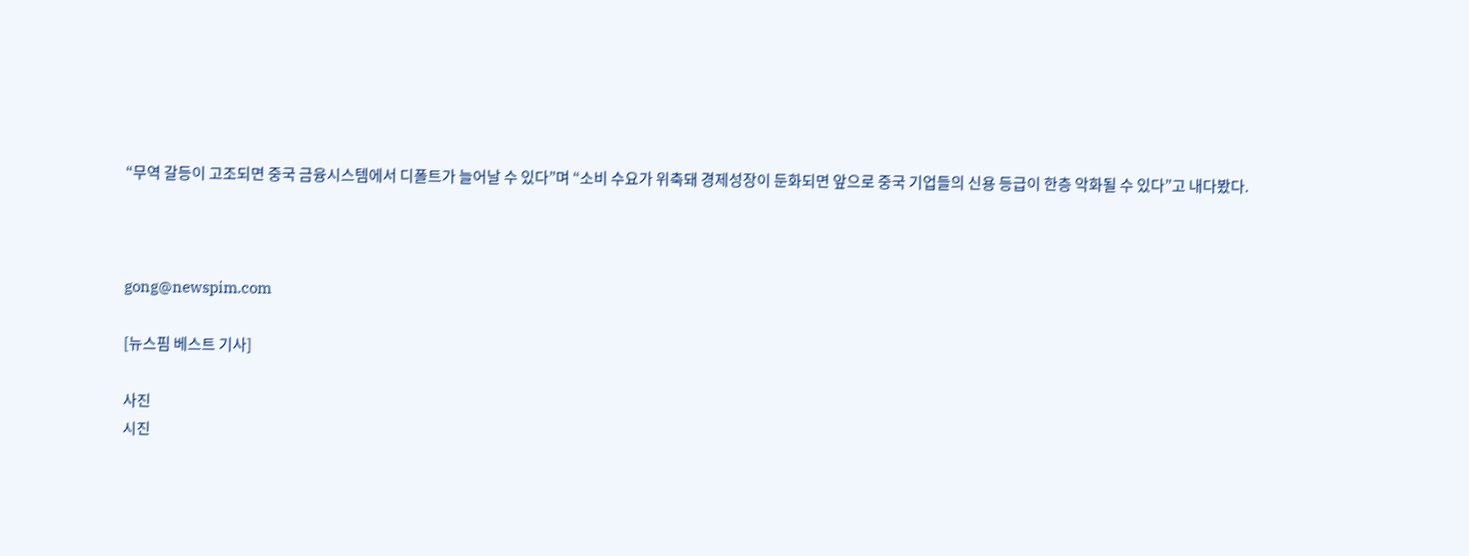“무역 갈등이 고조되면 중국 금융시스템에서 디폴트가 늘어날 수 있다”며 “소비 수요가 위축돼 경제성장이 둔화되면 앞으로 중국 기업들의 신용 등급이 한층 악화될 수 있다”고 내다봤다.



gong@newspim.com

[뉴스핌 베스트 기사]

사진
시진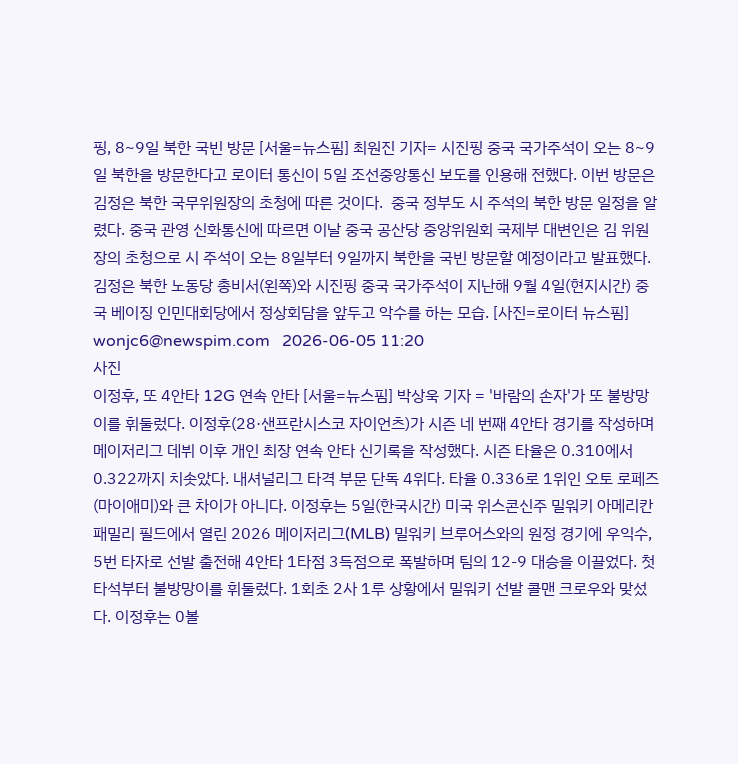핑, 8~9일 북한 국빈 방문 [서울=뉴스핌] 최원진 기자= 시진핑 중국 국가주석이 오는 8~9일 북한을 방문한다고 로이터 통신이 5일 조선중앙통신 보도를 인용해 전했다. 이번 방문은 김정은 북한 국무위원장의 초청에 따른 것이다.  중국 정부도 시 주석의 북한 방문 일정을 알렸다. 중국 관영 신화통신에 따르면 이날 중국 공산당 중앙위원회 국제부 대변인은 김 위원장의 초청으로 시 주석이 오는 8일부터 9일까지 북한을 국빈 방문할 예정이라고 발표했다.  김정은 북한 노동당 총비서(왼쪽)와 시진핑 중국 국가주석이 지난해 9월 4일(현지시간) 중국 베이징 인민대회당에서 정상회담을 앞두고 악수를 하는 모습. [사진=로이터 뉴스핌] wonjc6@newspim.com   2026-06-05 11:20
사진
이정후, 또 4안타 12G 연속 안타 [서울=뉴스핌] 박상욱 기자 = '바람의 손자'가 또 불방망이를 휘둘렀다. 이정후(28·샌프란시스코 자이언츠)가 시즌 네 번째 4안타 경기를 작성하며 메이저리그 데뷔 이후 개인 최장 연속 안타 신기록을 작성했다. 시즌 타율은 0.310에서 0.322까지 치솟았다. 내셔널리그 타격 부문 단독 4위다. 타율 0.336로 1위인 오토 로페즈(마이애미)와 큰 차이가 아니다. 이정후는 5일(한국시간) 미국 위스콘신주 밀워키 아메리칸 패밀리 필드에서 열린 2026 메이저리그(MLB) 밀워키 브루어스와의 원정 경기에 우익수, 5번 타자로 선발 출전해 4안타 1타점 3득점으로 폭발하며 팀의 12-9 대승을 이끌었다. 첫 타석부터 불방망이를 휘둘렀다. 1회초 2사 1루 상황에서 밀워키 선발 콜맨 크로우와 맞섰다. 이정후는 0볼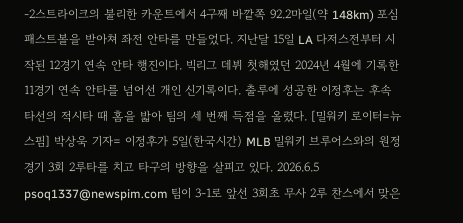-2스트라이크의 불리한 카운트에서 4구째 바깥쪽 92.2마일(약 148km) 포심 패스트볼을 받아쳐 좌전 안타를 만들었다. 지난달 15일 LA 다저스전부터 시작된 12경기 연속 안타 행진이다. 빅리그 데뷔 첫해였던 2024년 4월에 기록한 11경기 연속 안타를 넘어선 개인 신기록이다. 출루에 성공한 이정후는 후속 타선의 적시타 때 홈을 밟아 팀의 세 번째 득점을 올렸다. [밀워키 로이터=뉴스핌] 박상욱 기자= 이정후가 5일(한국시간) MLB 밀워키 브루어스와의 원정 경기 3회 2루타를 치고 타구의 방향을 살피고 있다. 2026.6.5 psoq1337@newspim.com 팀이 3-1로 앞선 3회초 무사 2루 찬스에서 맞은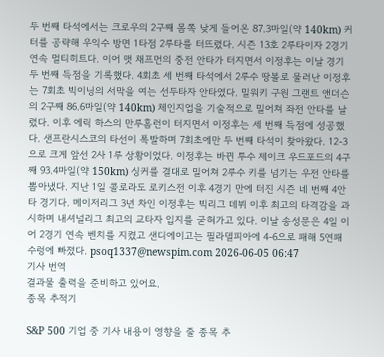두 번째 타석에서는 크로우의 2구째 몸쪽 낮게 들어온 87.3마일(약 140km) 커터를 공략해 우익수 방면 1타점 2루타를 터뜨렸다. 시즌 13호 2루타이자 2경기 연속 멀티히트다. 이어 맷 채프먼의 중전 안타가 터지면서 이정후는 이날 경기 두 번째 득점을 기록했다. 4회초 세 번째 타석에서 2루수 땅볼로 물러난 이정후는 7회초 빅이닝의 서막을 여는 선두타자 안타였다. 밀워키 구원 그랜트 앤더슨의 2구째 86.6마일(약 140km) 체인지업을 기술적으로 밀어쳐 좌전 안타를 날렸다. 이후 에릭 하스의 만루홈런이 터지면서 이정후는 세 번째 득점에 성공했다. 샌프란시스코의 타선이 폭발하며 7회초에만 두 번째 타석이 찾아왔다. 12-3으로 크게 앞선 2사 1루 상황이었다. 이정후는 바뀐 투수 제이크 우드포드의 4구째 93.4마일(약 150km) 싱커를 결대로 밀어쳐 2루수 키를 넘기는 우전 안타를 뽑아냈다. 지난 1일 콜로라도 로키스전 이후 4경기 만에 터진 시즌 네 번째 4안타 경기다. 메이저리그 3년 차인 이정후는 빅리그 데뷔 이후 최고의 타격감을 과시하며 내셔널리그 최고의 교타자 입지를 굳혀가고 있다. 이날 송성문은 4일 이어 2경기 연속 벤치를 지켰고 샌디에이고는 필라델피아에 4-6으로 패해 5연패 수렁에 빠졌다. psoq1337@newspim.com 2026-06-05 06:47
기사 번역
결과물 출력을 준비하고 있어요.
종목 추적기

S&P 500 기업 중 기사 내용이 영향을 줄 종목 추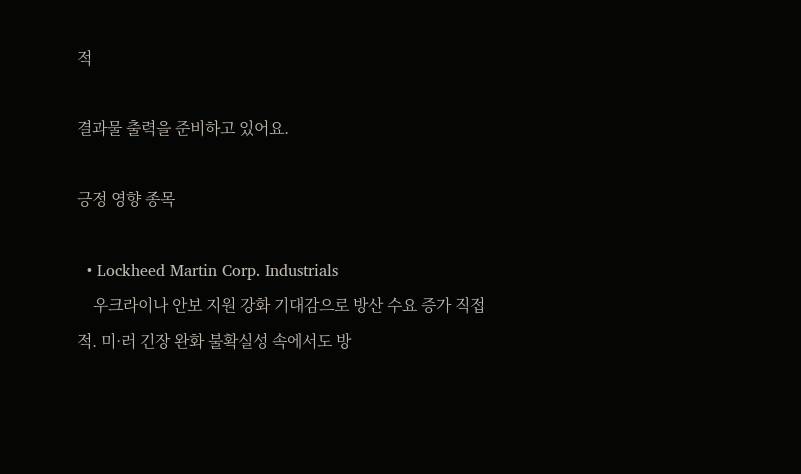적

결과물 출력을 준비하고 있어요.

긍정 영향 종목

  • Lockheed Martin Corp. Industrials
    우크라이나 안보 지원 강화 기대감으로 방산 수요 증가 직접적. 미·러 긴장 완화 불확실성 속에서도 방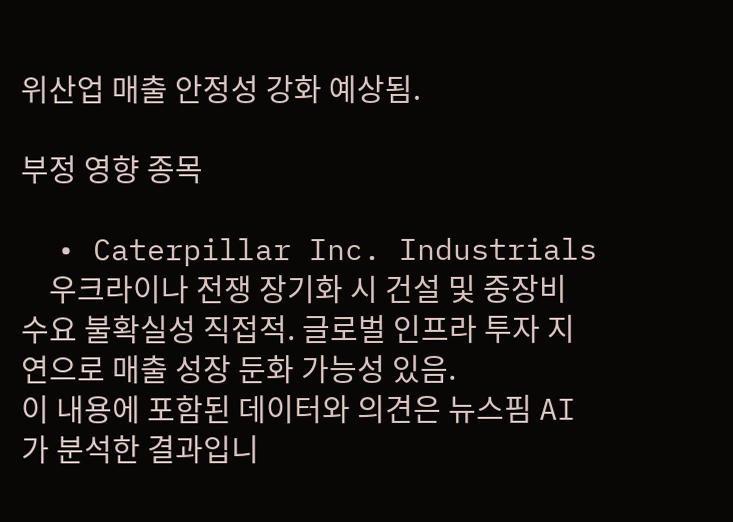위산업 매출 안정성 강화 예상됨.

부정 영향 종목

  • Caterpillar Inc. Industrials
    우크라이나 전쟁 장기화 시 건설 및 중장비 수요 불확실성 직접적. 글로벌 인프라 투자 지연으로 매출 성장 둔화 가능성 있음.
이 내용에 포함된 데이터와 의견은 뉴스핌 AI가 분석한 결과입니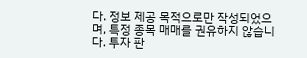다. 정보 제공 목적으로만 작성되었으며, 특정 종목 매매를 권유하지 않습니다. 투자 판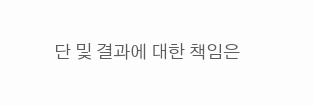단 및 결과에 대한 책임은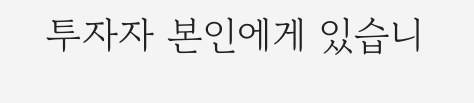투자자 본인에게 있습니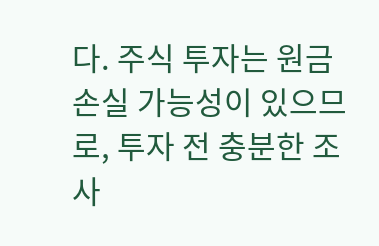다. 주식 투자는 원금 손실 가능성이 있으므로, 투자 전 충분한 조사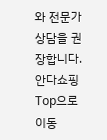와 전문가 상담을 권장합니다.
안다쇼핑
Top으로 이동